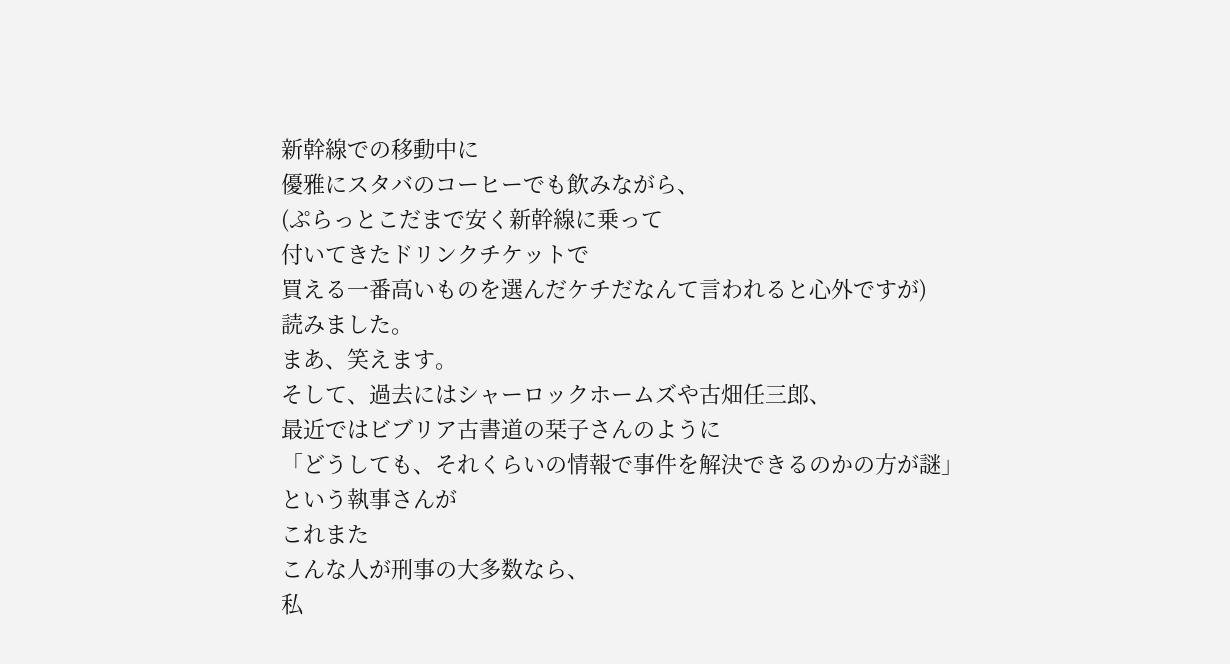新幹線での移動中に
優雅にスタバのコーヒーでも飲みながら、
(ぷらっとこだまで安く新幹線に乗って
付いてきたドリンクチケットで
買える一番高いものを選んだケチだなんて言われると心外ですが)
読みました。
まあ、笑えます。
そして、過去にはシャーロックホームズや古畑任三郎、
最近ではビブリア古書道の栞子さんのように
「どうしても、それくらいの情報で事件を解決できるのかの方が謎」
という執事さんが
これまた
こんな人が刑事の大多数なら、
私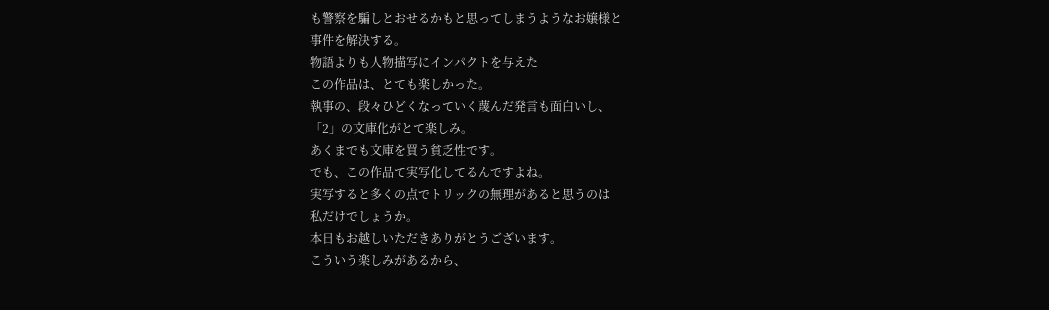も警察を騙しとおせるかもと思ってしまうようなお嬢様と
事件を解決する。
物語よりも人物描写にインパクトを与えた
この作品は、とても楽しかった。
執事の、段々ひどくなっていく蔑んだ発言も面白いし、
「2」の文庫化がとて楽しみ。
あくまでも文庫を買う貧乏性です。
でも、この作品て実写化してるんですよね。
実写すると多くの点でトリックの無理があると思うのは
私だけでしょうか。
本日もお越しいただきありがとうございます。
こういう楽しみがあるから、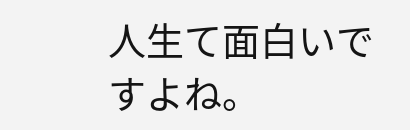人生て面白いですよね。